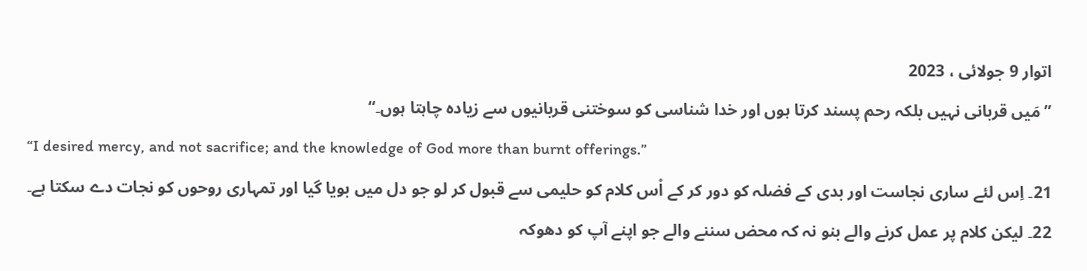اتوار 9 جولائی ، 2023
”مَیں قربانی نہیں بلکہ رحم پسند کرتا ہوں اور خدا شناسی کو سوختنی قربانیوں سے زیادہ چاہتا ہوں۔“
“I desired mercy, and not sacrifice; and the knowledge of God more than burnt offerings.”
21۔ اِس لئے ساری نجاست اور بدی کے فضلہ کو دور کر کے اْس کلام کو حلیمی سے قبول کر لو جو دل میں بویا گیا اور تمہاری روحوں کو نجات دے سکتا ہے۔
22۔ لیکن کلام پر عمل کرنے والے بنو نہ کہ محض سننے والے جو اپنے آپ کو دھوکہ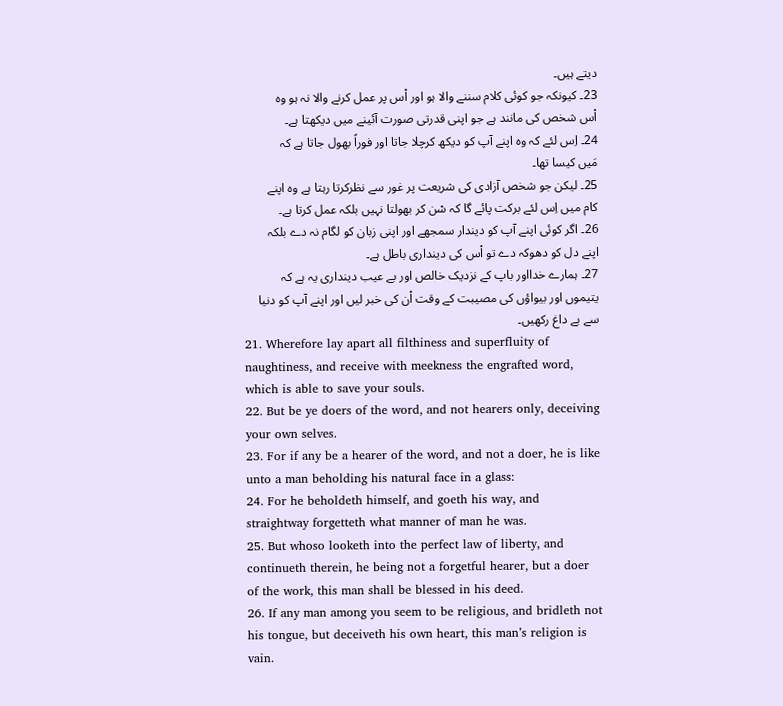دیتے ہیں۔
23۔ کیونکہ جو کوئی کلام سننے والا ہو اور اْس پر عمل کرنے والا نہ ہو وہ اْس شخص کی مانند ہے جو اپنی قدرتی صورت آئینے میں دیکھتا ہے۔
24۔ اِس لئے کہ وہ اپنے آپ کو دیکھ کرچلا جاتا اور فوراً بھول جاتا ہے کہ مَیں کیسا تھا۔
25۔ لیکن جو شخص آزادی کی شریعت پر غور سے نظرکرتا رہتا ہے وہ اپنے کام میں اِس لئے برکت پائے گا کہ سْن کر بھولتا نہیں بلکہ عمل کرتا ہے۔
26۔ اگر کوئی اپنے آپ کو دیندار سمجھے اور اپنی زبان کو لگام نہ دے بلکہ اپنے دل کو دھوکہ دے تو اْس کی دینداری باطل ہے۔
27۔ ہمارے خدااور باپ کے نزدیک خالص اور بے عیب دینداری یہ ہے کہ یتیموں اور بیواؤں کی مصیبت کے وقت اْن کی خبر لیں اور اپنے آپ کو دنیا سے بے داغ رکھیں۔
21. Wherefore lay apart all filthiness and superfluity of naughtiness, and receive with meekness the engrafted word, which is able to save your souls.
22. But be ye doers of the word, and not hearers only, deceiving your own selves.
23. For if any be a hearer of the word, and not a doer, he is like unto a man beholding his natural face in a glass:
24. For he beholdeth himself, and goeth his way, and straightway forgetteth what manner of man he was.
25. But whoso looketh into the perfect law of liberty, and continueth therein, he being not a forgetful hearer, but a doer of the work, this man shall be blessed in his deed.
26. If any man among you seem to be religious, and bridleth not his tongue, but deceiveth his own heart, this man’s religion is vain.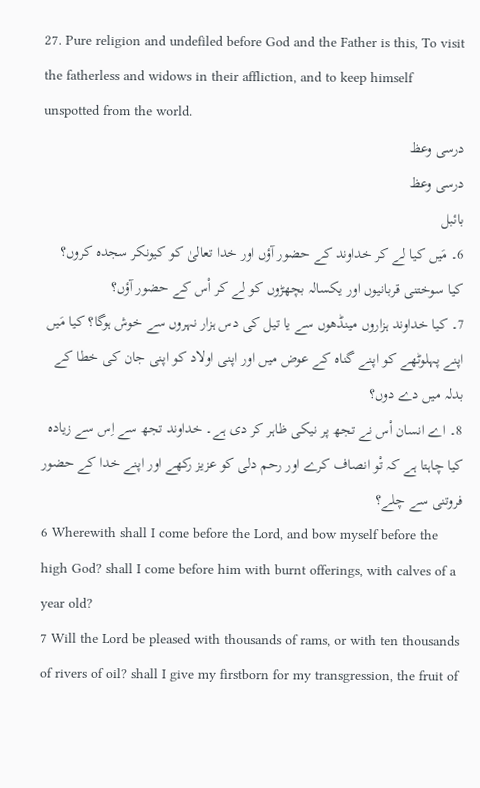27. Pure religion and undefiled before God and the Father is this, To visit the fatherless and widows in their affliction, and to keep himself unspotted from the world.
درسی وعظ
درسی وعظ
بائبل
6۔ مَیں کیا لے کر خداوند کے حضور آؤں اور خدا تعالیٰ کو کیونکر سجدہ کروں؟ کیا سوختنی قربانیوں اور یکسالہ بچھڑوں کو لے کر اْس کے حضور آؤں؟
7۔ کیا خداوند ہزاروں مینڈھوں سے یا تیل کی دس ہزار نہروں سے خوش ہوگا؟ کیا مَیں اپنے پہلوٹھے کو اپنے گناہ کے عوض میں اور اپنی اولاد کو اپنی جان کی خطا کے بدلہ میں دے دوں؟
8۔ اے انسان اْس نے تجھ پر نیکی ظاہر کر دی ہے۔ خداوند تجھ سے اِس سے زیادہ کیا چاہتا ہے کہ تْو انصاف کرے اور رحم دلی کو عزیز رکھے اور اپنے خدا کے حضور فروتنی سے چلے؟
6 Wherewith shall I come before the Lord, and bow myself before the high God? shall I come before him with burnt offerings, with calves of a year old?
7 Will the Lord be pleased with thousands of rams, or with ten thousands of rivers of oil? shall I give my firstborn for my transgression, the fruit of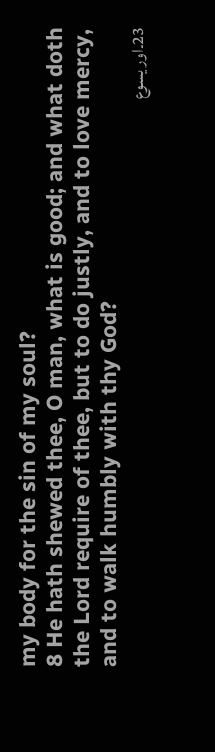my body for the sin of my soul?
8 He hath shewed thee, O man, what is good; and what doth the Lord require of thee, but to do justly, and to love mercy, and to walk humbly with thy God?
23۔اور یسوع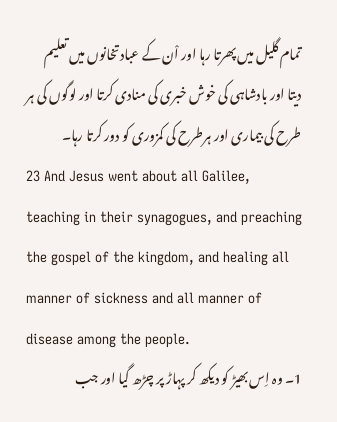تمام گلیل میں پھرتا رہا اور اْن کے عبادتخانوں میں تعلیم دیتا اور بادشاہی کی خوش خبری کی منادی کرتا اور لوگوں کی ہر طرح کی بیماری اور ہرطرح کی کمزوری کو دور کرتا رہا۔
23 And Jesus went about all Galilee, teaching in their synagogues, and preaching the gospel of the kingdom, and healing all manner of sickness and all manner of disease among the people.
1۔ وہ اِس بھیڑ کو دیکھ کر پہاڑ پر چڑھ گیا اور جب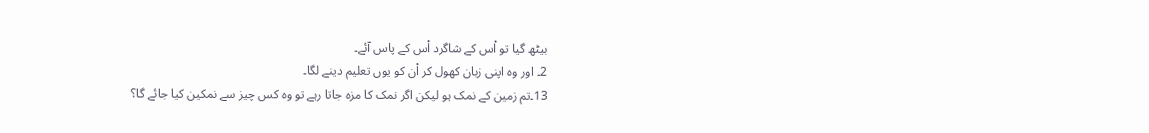بیٹھ گیا تو اْس کے شاگرد اْس کے پاس آئے۔
2۔ اور وہ اپنی زبان کھول کر اْن کو یوں تعلیم دینے لگا۔
13۔تم زمین کے نمک ہو لیکن اگر نمک کا مزہ جاتا رہے تو وہ کس چیز سے نمکین کیا جائے گا؟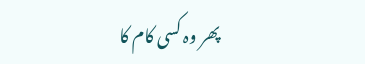پھر وہ کسی کام کا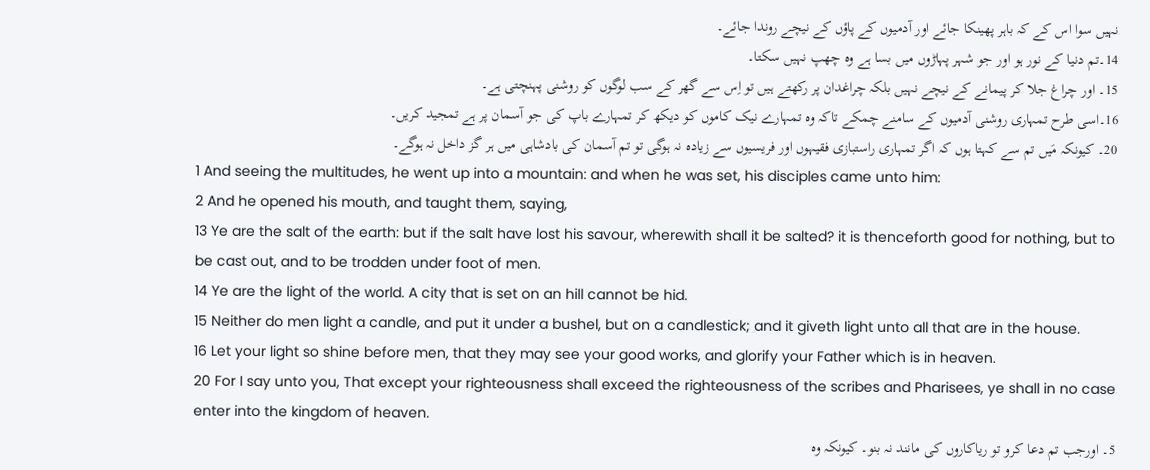نہیں سوا اس کے کہ باہر پھینکا جائے اور آدمیوں کے پاؤں کے نیچے روندا جائے۔
14۔تم دنیا کے نور ہو اور جو شہر پہاڑوں میں بسا ہے وہ چھپ نہیں سکتا۔
15۔ اور چراغ جلا کر پیمانے کے نیچے نہیں بلکہ چراغدان پر رکھتے ہیں تو اِس سے گھر کے سب لوگوں کو روشنی پہنچتی ہے۔
16۔اسی طرح تمہاری روشنی آدمیوں کے سامنے چمکے تاکہ وہ تمہارے نیک کاموں کو دیکھ کر تمہارے باپ کی جو آسمان پر ہے تمجید کریں۔
20۔ کیونکہ مَیں تم سے کہتا ہوں کہ اگر تمہاری راستبازی فقیہوں اور فریسیوں سے زیادہ نہ ہوگی تو تم آسمان کی بادشاہی میں ہر گز داخل نہ ہوگے۔
1 And seeing the multitudes, he went up into a mountain: and when he was set, his disciples came unto him:
2 And he opened his mouth, and taught them, saying,
13 Ye are the salt of the earth: but if the salt have lost his savour, wherewith shall it be salted? it is thenceforth good for nothing, but to be cast out, and to be trodden under foot of men.
14 Ye are the light of the world. A city that is set on an hill cannot be hid.
15 Neither do men light a candle, and put it under a bushel, but on a candlestick; and it giveth light unto all that are in the house.
16 Let your light so shine before men, that they may see your good works, and glorify your Father which is in heaven.
20 For I say unto you, That except your righteousness shall exceed the righteousness of the scribes and Pharisees, ye shall in no case enter into the kingdom of heaven.
5۔ اورجب تم دعا کرو تو ریاکاروں کی مانند نہ بنو۔ کیونکہ وہ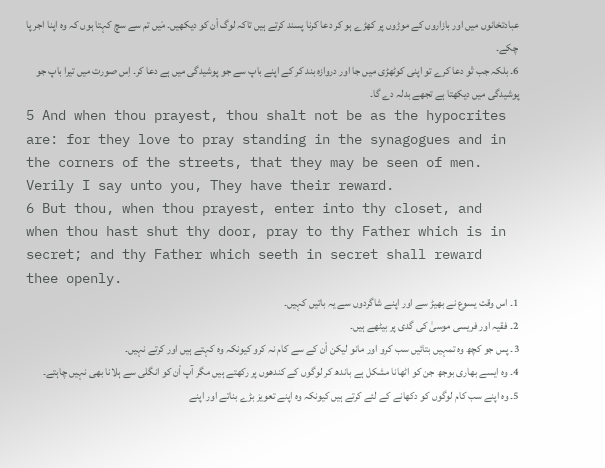عبادتخانوں میں اور بازاروں کے موڑوں پر کھڑے ہو کر دعا کرنا پسند کرتے ہیں تاکہ لوگ اْن کو دیکھیں۔ مَیں تم سے سچ کہتا ہوں کہ وہ اپنا اجر پا چکے۔
6۔ بلکہ جب تْو دعا کرے تو اپنی کوٹھڑی میں جا اور دروازہ بند کر کے اپنے باپ سے جو پوشیدگی میں ہے دعا کر۔ اِس صورت میں تیرا باپ جو پوشیدگی میں دیکھتا ہے تجھے بدلہ دے گا۔
5 And when thou prayest, thou shalt not be as the hypocrites are: for they love to pray standing in the synagogues and in the corners of the streets, that they may be seen of men. Verily I say unto you, They have their reward.
6 But thou, when thou prayest, enter into thy closet, and when thou hast shut thy door, pray to thy Father which is in secret; and thy Father which seeth in secret shall reward thee openly.
1۔ اس وقت یسوع نے بھیڑ سے اور اپنے شاگردوں سے یہ باتیں کہیں۔
2۔ فقیہ اور فریسی موسیٰ کی گدی پر بیٹھے ہیں۔
3۔ پس جو کچھ وہ تمہیں بتائیں سب کرو اور مانو لیکن اْن کے سے کام نہ کرو کیونکہ وہ کہتے ہیں اور کرتے نہیں۔
4۔ وہ ایسے بھاری بوجھ جن کو اٹھانا مشکل ہے باندھ کر لوگوں کے کندھوں پر رکھتے ہیں مگر آپ اْن کو انگلی سے ہلانا بھی نہیں چاہتے۔
5۔ وہ اپنے سب کام لوگوں کو دکھانے کے لئے کرتے ہیں کیونکہ وہ اپنے تعویز بڑے بناتے اور اپنے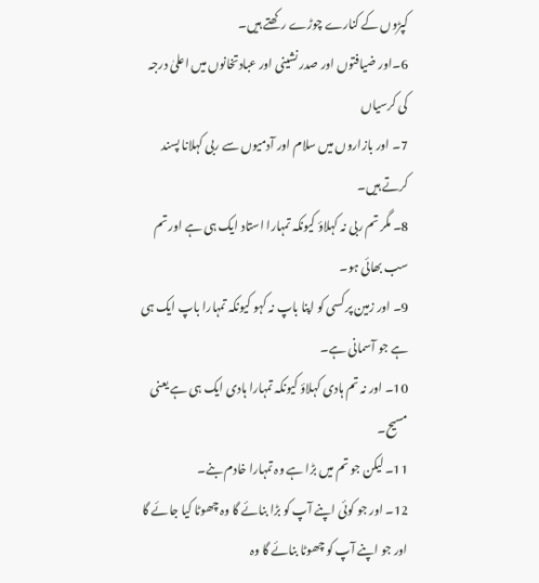کپڑوں کے کنارے چوڑے رکھتے ہیں۔
6۔اور ضیافتوں اور صدر نشینی اور عبادتخانوں میں اعلیٰ درجہ کی کرسیاں
7۔ اور بازاروں میں سلام اور آدمیوں سے ربی کہلانا پسند کرتے ہیں۔
8۔ مگر تم ربی نہ کہلاؤ کیونکہ تمہارا استاد ایک ہی ہے اور تم سب بھائی ہو۔
9۔ اور زمین پر کسی کو اپنا باپ نہ کہو کیونکہ تمہارا باپ ایک ہی ہے جو آسمانی ہے۔
10۔ اور نہ تم ہادی کہلاؤ کیونکہ تمہارا ہادی ایک ہی ہے یعنی مسیح۔
11۔ لیکن جو تم میں بڑا ہے وہ تمہارا خادم بنے۔
12۔ اور جو کوئی اپنے آپ کو بڑا بنائے گا وہ چھوٹا کیا جائے گا اور جو اپنے آپ کو چھوٹا بنائے گا وہ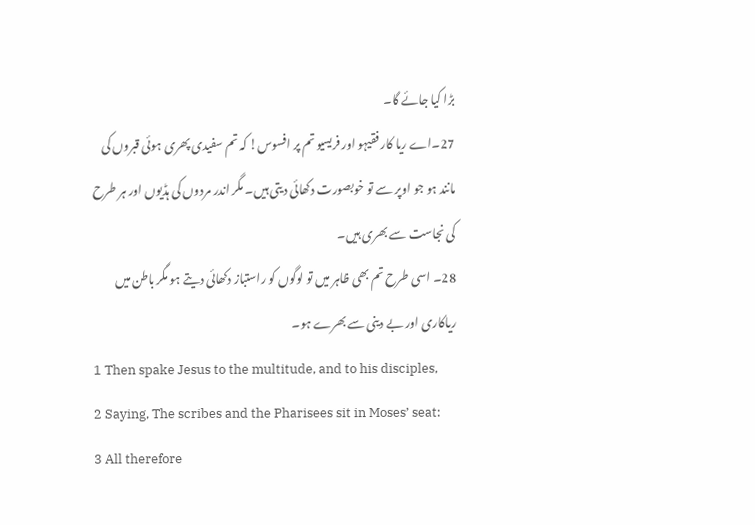بڑا کیا جائے گا۔
27۔اے ریا کار فقیہو اور فریسیو تم پر افسوس! کہ تم سفیدی پھری ہوئی قبروں کی مانند ہو جو اوپر سے تو خوبصورت دکھائی دیتی ہیں۔ مگر اندر مردوں کی ہڈیوں اور ہر طرح کی نجاست سے بھری ہیں۔
28۔ اسی طرح تم بھی ظاہر میں تو لوگوں کو راستباز دکھائی دیتے ہو مگر باطن میں ریاکاری اور بے دینی سے بھرے ہو۔
1 Then spake Jesus to the multitude, and to his disciples,
2 Saying, The scribes and the Pharisees sit in Moses’ seat:
3 All therefore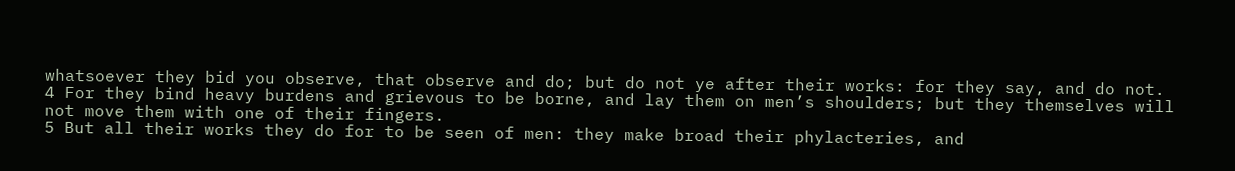whatsoever they bid you observe, that observe and do; but do not ye after their works: for they say, and do not.
4 For they bind heavy burdens and grievous to be borne, and lay them on men’s shoulders; but they themselves will not move them with one of their fingers.
5 But all their works they do for to be seen of men: they make broad their phylacteries, and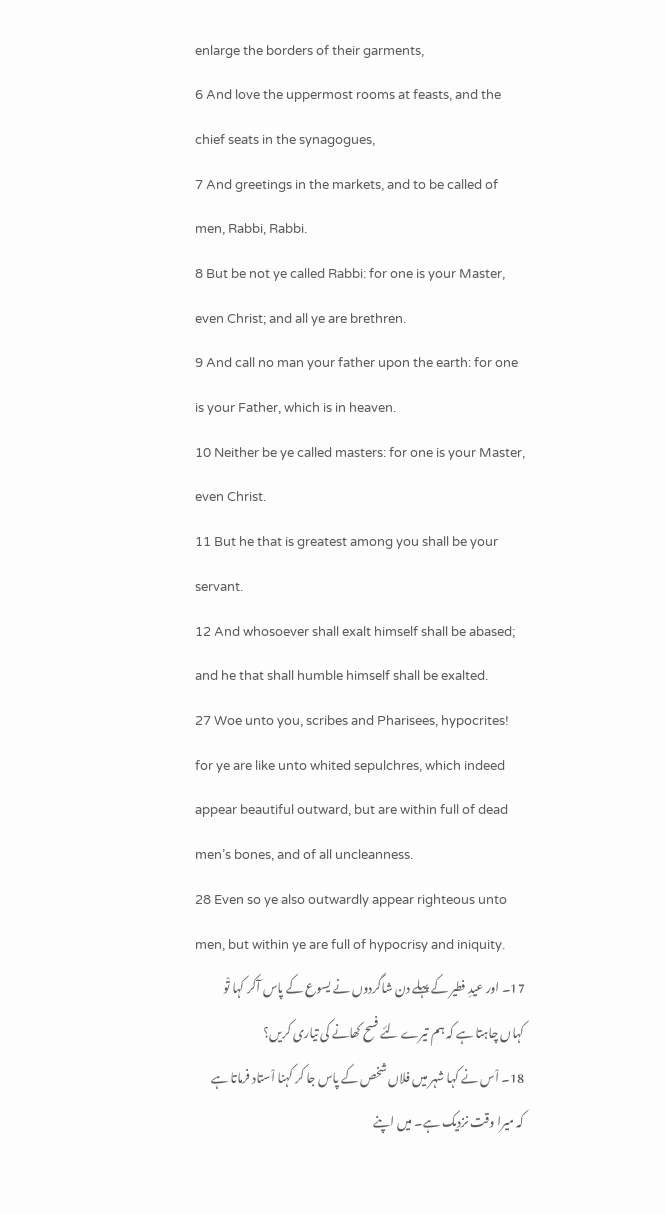enlarge the borders of their garments,
6 And love the uppermost rooms at feasts, and the chief seats in the synagogues,
7 And greetings in the markets, and to be called of men, Rabbi, Rabbi.
8 But be not ye called Rabbi: for one is your Master, even Christ; and all ye are brethren.
9 And call no man your father upon the earth: for one is your Father, which is in heaven.
10 Neither be ye called masters: for one is your Master, even Christ.
11 But he that is greatest among you shall be your servant.
12 And whosoever shall exalt himself shall be abased; and he that shall humble himself shall be exalted.
27 Woe unto you, scribes and Pharisees, hypocrites! for ye are like unto whited sepulchres, which indeed appear beautiful outward, but are within full of dead men’s bones, and of all uncleanness.
28 Even so ye also outwardly appear righteous unto men, but within ye are full of hypocrisy and iniquity.
17۔ اور عیدِ فطیر کے پہلے دن شاگردوں نے یسوع کے پاس آکر کہا تْو کہاں چاہتا ہے کہ ہم تیرے لئے فسح کھانے کی تیاری کریں؟
18۔ اْس نے کہا شہر میں فلاں شخص کے پاس جا کر کہنا اْستاد فرماتا ہے کہ میرا وقت نزدیک ہے۔ میں اپنے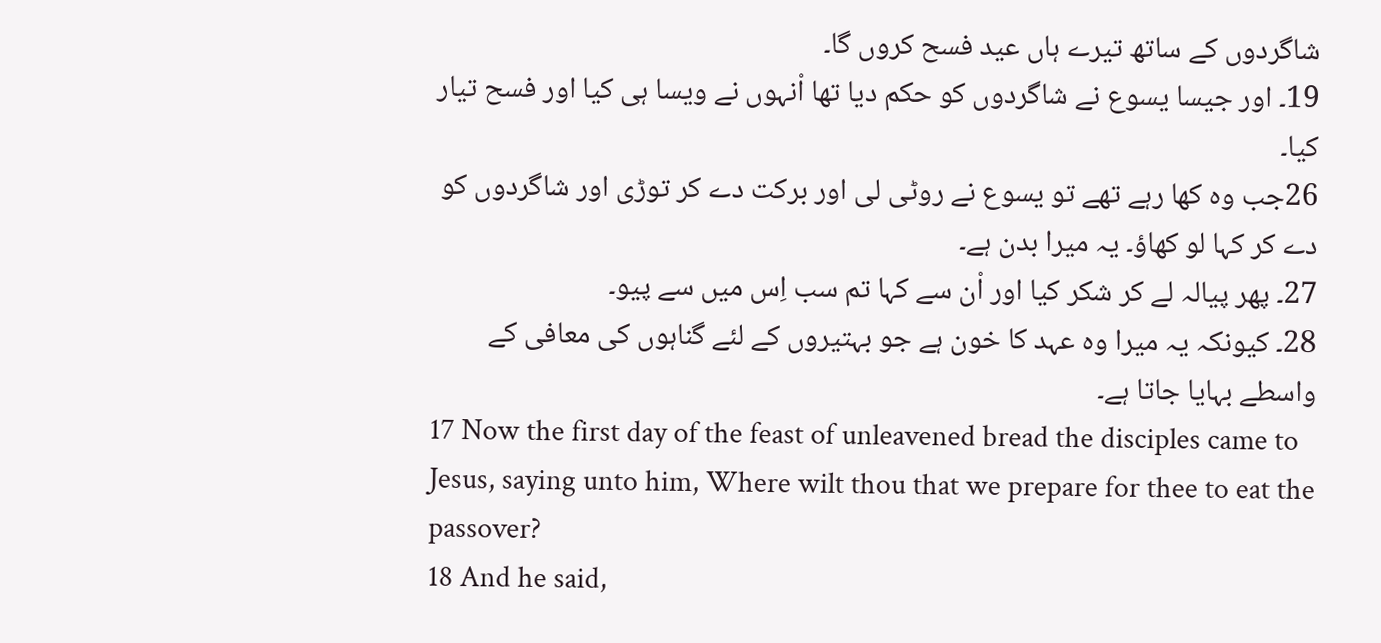شاگردوں کے ساتھ تیرے ہاں عید فسح کروں گا۔
19۔ اور جیسا یسوع نے شاگردوں کو حکم دیا تھا اْنہوں نے ویسا ہی کیا اور فسح تیار کیا۔
26جب وہ کھا رہے تھے تو یسوع نے روٹی لی اور برکت دے کر توڑی اور شاگردوں کو دے کر کہا لو کھاؤ۔ یہ میرا بدن ہے۔
27۔ پھر پیالہ لے کر شکر کیا اور اْن سے کہا تم سب اِس میں سے پیو۔
28۔ کیونکہ یہ میرا وہ عہد کا خون ہے جو بہتیروں کے لئے گناہوں کی معافی کے واسطے بہایا جاتا ہے۔
17 Now the first day of the feast of unleavened bread the disciples came to Jesus, saying unto him, Where wilt thou that we prepare for thee to eat the passover?
18 And he said,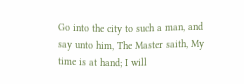Go into the city to such a man, and say unto him, The Master saith, My time is at hand; I will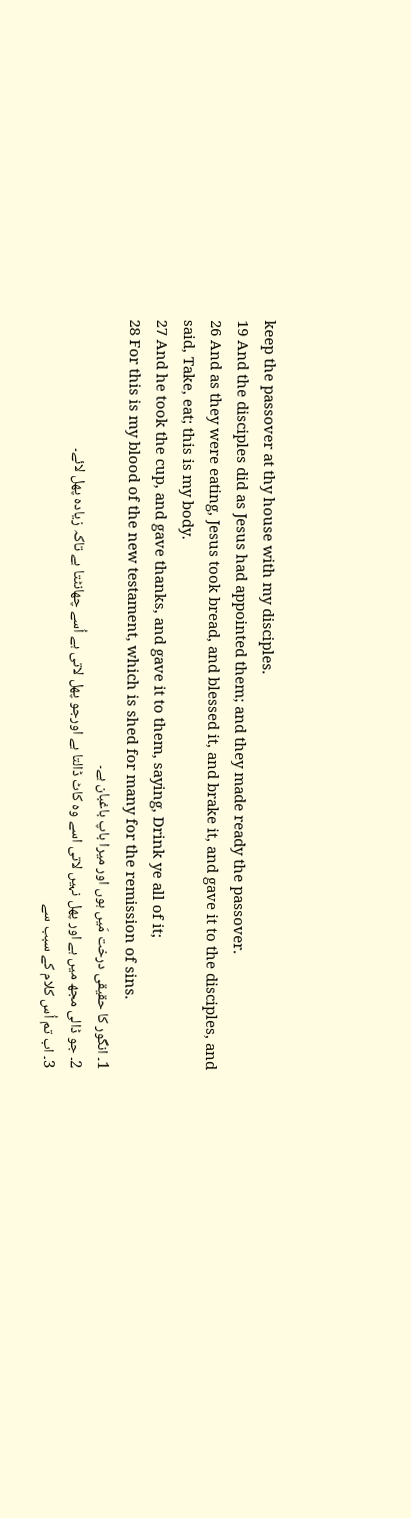keep the passover at thy house with my disciples.
19 And the disciples did as Jesus had appointed them; and they made ready the passover.
26 And as they were eating, Jesus took bread, and blessed it, and brake it, and gave it to the disciples, and said, Take, eat; this is my body.
27 And he took the cup, and gave thanks, and gave it to them, saying, Drink ye all of it;
28 For this is my blood of the new testament, which is shed for many for the remission of sins.
1۔ انگور کا حقیقی درخت مَیں ہوں اور میرا باپ باغبان ہے۔
2۔ جو ڈالی مجھ میں ہے اور پھل نہیں لاتی اسے وہ کاٹ ڈالتا ہے اورجو پھل لاتی ہے اُسے چھانٹتا ہے تاکہ زیادہ پھل لائے۔
3۔ اب تم اُس کلام کے سبب سے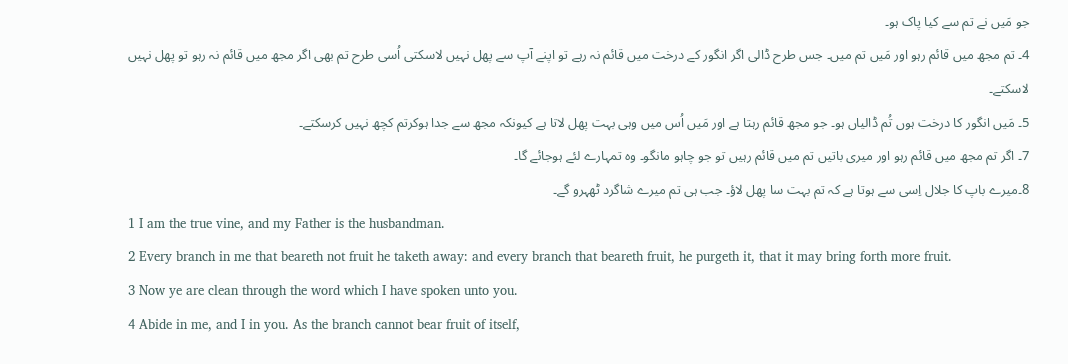جو مَیں نے تم سے کیا پاک ہو۔
4۔ تم مجھ میں قائم رہو اور مَیں تم میں۔ جس طرح ڈالی اگر انگور کے درخت میں قائم نہ رہے تو اپنے آپ سے پھل نہیں لاسکتی اُسی طرح تم بھی اگر مجھ میں قائم نہ رہو تو پھل نہیں لاسکتے۔
5۔ مَیں انگور کا درخت ہوں تُم ڈالیاں ہو۔ جو مجھ قائم رہتا ہے اور مَیں اُس میں وہی بہت پھل لاتا ہے کیونکہ مجھ سے جدا ہوکرتم کچھ نہیں کرسکتے۔
7۔ اگر تم مجھ میں قائم رہو اور میری باتیں تم میں قائم رہیں تو جو چاہو مانگو۔ وہ تمہارے لئے ہوجائے گا۔
8۔میرے باپ کا جلال اِسی سے ہوتا ہے کہ تم بہت سا پھل لاؤ۔ جب ہی تم میرے شاگرد ٹھہرو گے۔
1 I am the true vine, and my Father is the husbandman.
2 Every branch in me that beareth not fruit he taketh away: and every branch that beareth fruit, he purgeth it, that it may bring forth more fruit.
3 Now ye are clean through the word which I have spoken unto you.
4 Abide in me, and I in you. As the branch cannot bear fruit of itself,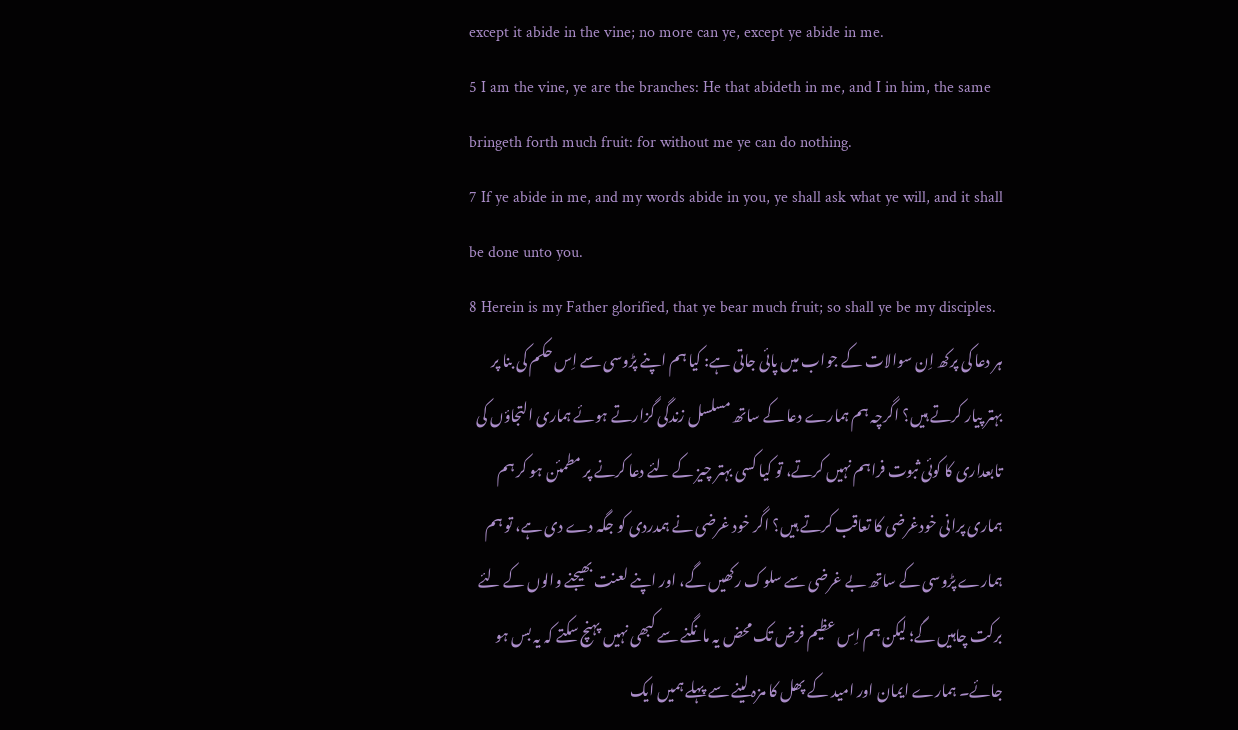except it abide in the vine; no more can ye, except ye abide in me.
5 I am the vine, ye are the branches: He that abideth in me, and I in him, the same bringeth forth much fruit: for without me ye can do nothing.
7 If ye abide in me, and my words abide in you, ye shall ask what ye will, and it shall be done unto you.
8 Herein is my Father glorified, that ye bear much fruit; so shall ye be my disciples.
ہر دعا کی پرکھ اِن سوالات کے جواب میں پائی جاتی ہے: کیا ہم اپنے پڑوسی سے اِس حکم کی بنا پر بہتر پیار کرتے ہیں؟ اگرچہ ہم ہمارے دعا کے ساتھ مسلسل زندگی گزارتے ہوئے ہماری التجاؤں کی تابعداری کا کوئی ثبوت فراہم نہیں کرتے، تو کیا کسی بہتر چیز کے لئے دعا کرنے پر مطمئن ہو کر ہم ہماری پرانی خودغرضی کا تعاقب کرتے ہیں؟ اگر خود غرضی نے ہمدردی کو جگہ دے دی ہے، تو ہم ہمارے پڑوسی کے ساتھ بے غرضی سے سلوک رکھیں گے، اور اپنے لعنت بھیجنے والوں کے لئے برکت چاہیں گے؛ لیکن ہم اِس عظیم فرض تک محض یہ مانگنے سے کبھی نہیں پہنچ سکتے کہ یہ بس ہو جائے۔ ہمارے ایمان اور امید کے پھل کا مزہ لینے سے پہلے ہمیں ایک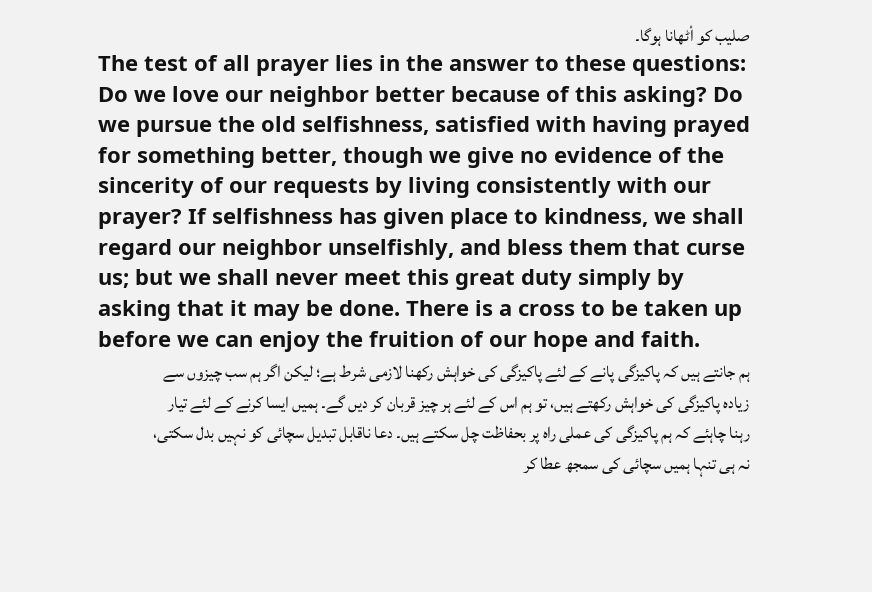صلیب کو اْٹھانا ہوگا۔
The test of all prayer lies in the answer to these questions: Do we love our neighbor better because of this asking? Do we pursue the old selfishness, satisfied with having prayed for something better, though we give no evidence of the sincerity of our requests by living consistently with our prayer? If selfishness has given place to kindness, we shall regard our neighbor unselfishly, and bless them that curse us; but we shall never meet this great duty simply by asking that it may be done. There is a cross to be taken up before we can enjoy the fruition of our hope and faith.
ہم جانتے ہیں کہ پاکیزگی پانے کے لئے پاکیزگی کی خواہش رکھنا لازمی شرط ہے؛ لیکن اگر ہم سب چیزوں سے زیادہ پاکیزگی کی خواہش رکھتے ہیں، تو ہم اس کے لئے ہر چیز قربان کر دیں گے۔ ہمیں ایسا کرنے کے لئے تیار رہنا چاہئے کہ ہم پاکیزگی کی عملی راہ پر بحفاظت چل سکتے ہیں۔ دعا ناقابل تبدیل سچائی کو نہیں بدل سکتی، نہ ہی تنہا ہمیں سچائی کی سمجھ عطا کر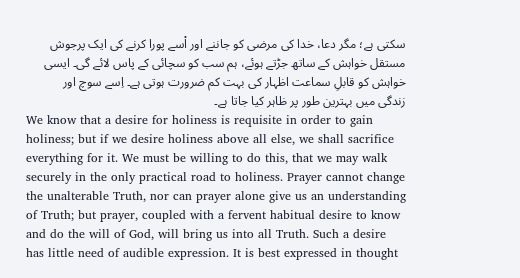سکتی ہے؛ مگر دعا، خدا کی مرضی کو جاننے اور اْسے پورا کرنے کی ایک پرجوش مستقل خواہش کے ساتھ جڑتے ہوئے، ہم سب کو سچائی کے پاس لائے گی۔ ایسی خواہش کو قابلِ سماعت اظہار کی بہت کم ضرورت ہوتی ہے۔ اِسے سوچ اور زندگی میں بہترین طور پر ظاہر کیا جاتا ہے۔
We know that a desire for holiness is requisite in order to gain holiness; but if we desire holiness above all else, we shall sacrifice everything for it. We must be willing to do this, that we may walk securely in the only practical road to holiness. Prayer cannot change the unalterable Truth, nor can prayer alone give us an understanding of Truth; but prayer, coupled with a fervent habitual desire to know and do the will of God, will bring us into all Truth. Such a desire has little need of audible expression. It is best expressed in thought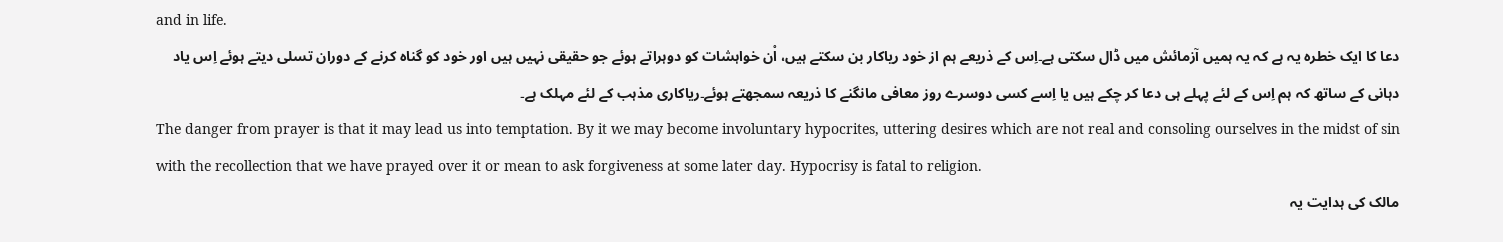and in life.
دعا کا ایک خطرہ یہ ہے کہ یہ ہمیں آزمائش میں ڈال سکتی ہے۔اِس کے ذریعے ہم از خود ریاکار بن سکتے ہیں، اْن خواہشات کو دوہراتے ہوئے جو حقیقی نہیں ہیں اور خود کو گناہ کرنے کے دوران تسلی دیتے ہوئے اِس یاد دہانی کے ساتھ کہ ہم اِس کے لئے پہلے ہی دعا کر چکے ہیں یا اِسے کسی دوسرے روز معافی مانگنے کا ذریعہ سمجھتے ہوئے۔ریاکاری مذہب کے لئے مہلک ہے۔
The danger from prayer is that it may lead us into temptation. By it we may become involuntary hypocrites, uttering desires which are not real and consoling ourselves in the midst of sin with the recollection that we have prayed over it or mean to ask forgiveness at some later day. Hypocrisy is fatal to religion.
مالک کی ہدایت یہ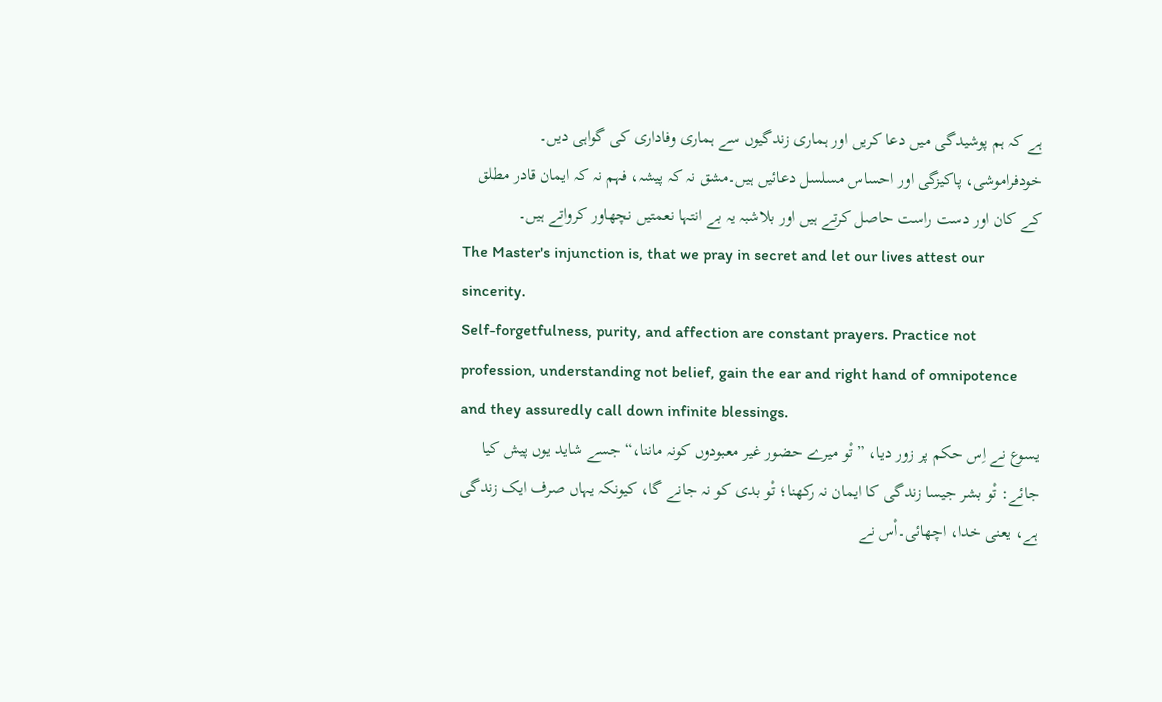ہے کہ ہم پوشیدگی میں دعا کریں اور ہماری زندگیوں سے ہماری وفاداری کی گواہی دیں۔
خودفراموشی، پاکیزگی اور احساس مسلسل دعائیں ہیں۔مشق نہ کہ پیشہ، فہم نہ کہ ایمان قادر مطلق کے کان اور دست راست حاصل کرتے ہیں اور بلاشبہ یہ بے انتہا نعمتیں نچھاور کرواتے ہیں۔
The Master's injunction is, that we pray in secret and let our lives attest our sincerity.
Self-forgetfulness, purity, and affection are constant prayers. Practice not profession, understanding not belief, gain the ear and right hand of omnipotence and they assuredly call down infinite blessings.
یسوع نے اِس حکم پر زور دیا، ”تْو میرے حضور غیر معبودوں کونہ ماننا،“ جسے شاید یوں پیش کیا جائے: تْو بشر جیسا زندگی کا ایمان نہ رکھنا؛ تْو بدی کو نہ جانے گا، کیونکہ یہاں صرف ایک زندگی ہے، یعنی خدا، اچھائی۔اْس نے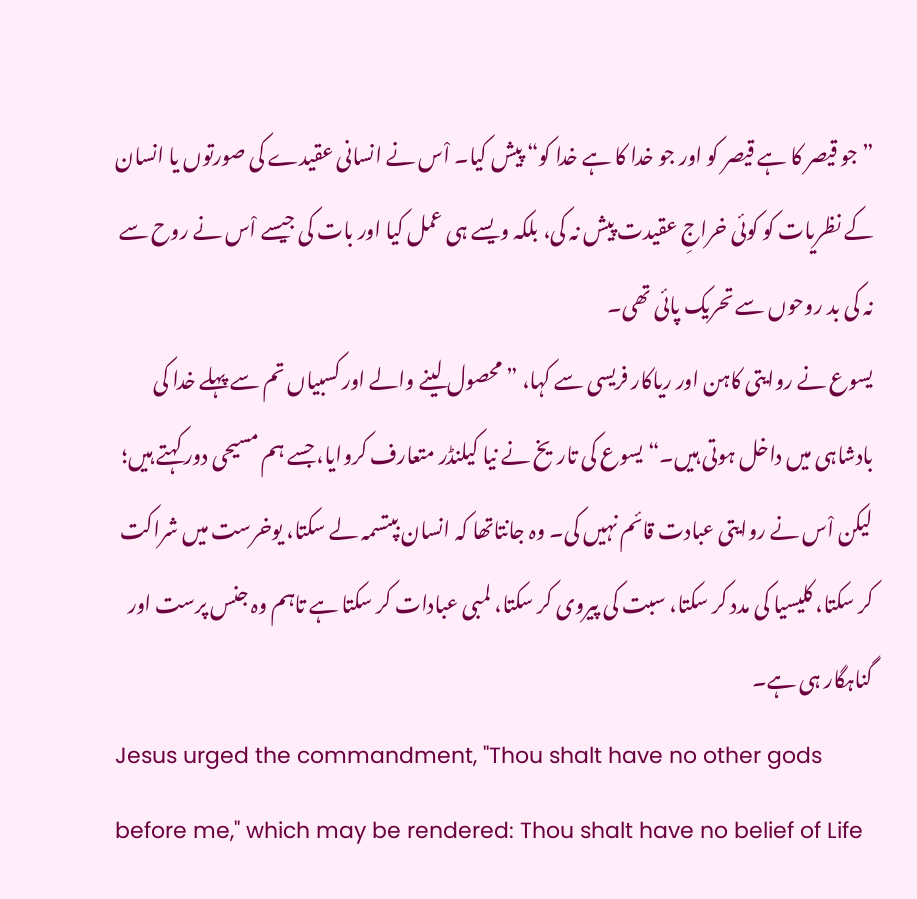”جو قیصر کا ہے قیصر کو اور جو خدا کا ہے خدا کو“ پیش کیا۔ اْس نے انسانی عقیدے کی صورتوں یا انسان کے نظریات کو کوئی خراجِ عقیدت پیش نہ کی، بلکہ ویسے ہی عمل کیا اور بات کی جیسے اْس نے روح سے نہ کی بد روحوں سے تحریک پائی تھی۔
یسوع نے روایتی کاہن اور ریاکار فریسی سے کہا، ”محصول لینے والے اور کسبیاں تم سے پہلے خدا کی بادشاہی میں داخل ہوتی ہیں۔“ یسوع کی تاریخ نے نیا کیلنڈر متعارف کروایا، جسے ہم مسیحی دور کہتے ہیں؛ لیکن اْس نے روایتی عبادت قائم نہیں کی۔ وہ جانتاتھا کہ انسان بپتسمہ لے سکتا، یوخرست میں شراکت کر سکتا، کلیسیا کی مدد کر سکتا، سبت کی پیروی کر سکتا، لمبی عبادات کر سکتا ہے تاہم وہ جنس پرست اور گناہگار ہی ہے۔
Jesus urged the commandment, "Thou shalt have no other gods before me," which may be rendered: Thou shalt have no belief of Life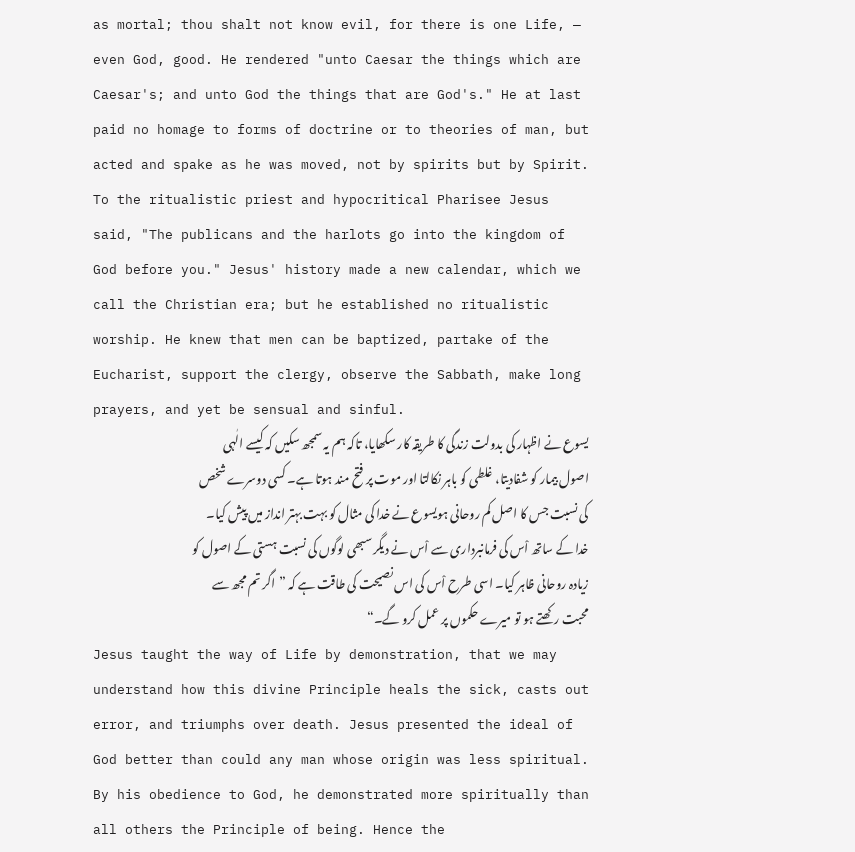as mortal; thou shalt not know evil, for there is one Life, — even God, good. He rendered "unto Caesar the things which are Caesar's; and unto God the things that are God's." He at last paid no homage to forms of doctrine or to theories of man, but acted and spake as he was moved, not by spirits but by Spirit.
To the ritualistic priest and hypocritical Pharisee Jesus said, "The publicans and the harlots go into the kingdom of God before you." Jesus' history made a new calendar, which we call the Christian era; but he established no ritualistic worship. He knew that men can be baptized, partake of the Eucharist, support the clergy, observe the Sabbath, make long prayers, and yet be sensual and sinful.
یسوع نے اظہار کی بدولت زندگی کا طریقہ کار سکھایا، تاکہ ہم یہ سمجھ سکیں کہ کیسے الٰہی اصول بیمار کو شفادیتا، غلطی کو باہر نکالتا اور موت پر فتح مند ہوتا ہے۔ کسی دوسرے شخص کی نسبت جس کا اصل کم روحانی ہویسوع نے خدا کی مثال کو بہت بہتر انداز میں پیش کیا۔ خدا کے ساتھ اْس کی فرمانبرداری سے اْس نے دیگر سبھی لوگوں کی نسبت ہستی کے اصول کو زیادہ روحانی ظاہر کیا۔ اسی طرح اْس کی اس نصیحت کی طاقت ہے کہ ”اگر تم مجھ سے محبت رکھتے ہو تو میرے حکموں پر عمل کرو گے۔“
Jesus taught the way of Life by demonstration, that we may understand how this divine Principle heals the sick, casts out error, and triumphs over death. Jesus presented the ideal of God better than could any man whose origin was less spiritual. By his obedience to God, he demonstrated more spiritually than all others the Principle of being. Hence the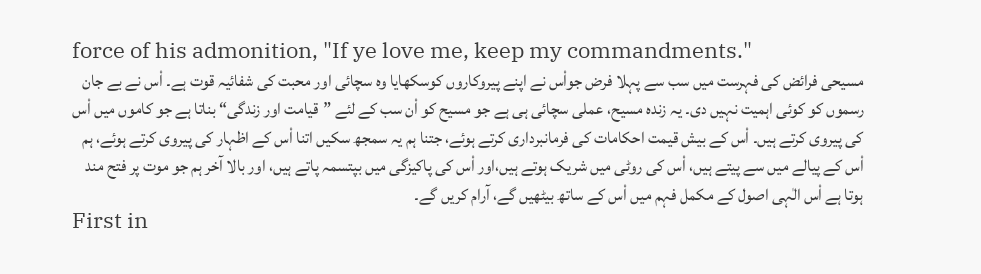force of his admonition, "If ye love me, keep my commandments."
مسیحی فرائض کی فہرست میں سب سے پہلا فرض جواْس نے اپنے پیروکاروں کوسکھایا وہ سچائی اور محبت کی شفائیہ قوت ہے۔ اْس نے بے جان رسموں کو کوئی اہمیت نہیں دی۔ یہ زندہ مسیح، عملی سچائی ہی ہے جو مسیح کو اْن سب کے لئے ”قیامت اور زندگی“ بناتا ہے جو کاموں میں اْس کی پیروی کرتے ہیں۔ اْس کے بیش قیمت احکامات کی فرمانبرداری کرتے ہوئے، جتنا ہم یہ سمجھ سکیں اتنا اْس کے اظہار کی پیروی کرتے ہوئے، ہم اْس کے پیالے میں سے پیتے ہیں، اْس کی روٹی میں شریک ہوتے ہیں،اور اْس کی پاکیزگی میں بپتسمہ پاتے ہیں، اور بالا آخر ہم جو موت پر فتح مند ہوتا ہے اْس الٰہی اصول کے مکمل فہم میں اْس کے ساتھ بیٹھیں گے، آرام کریں گے۔
First in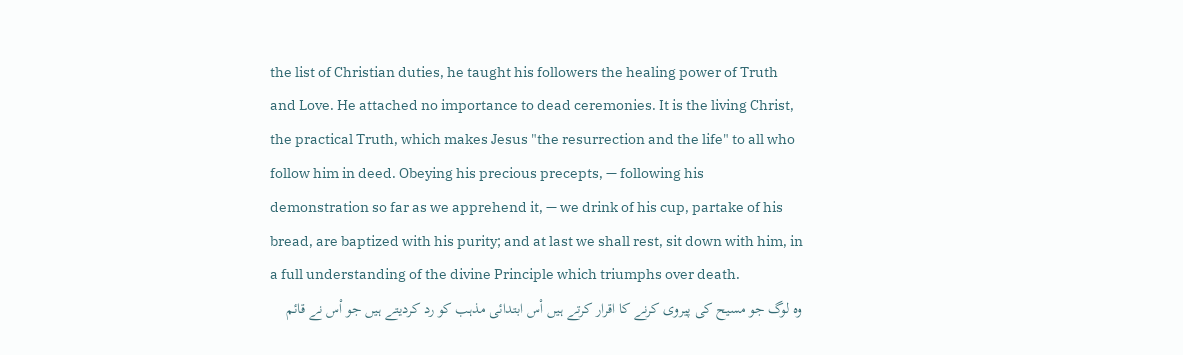the list of Christian duties, he taught his followers the healing power of Truth and Love. He attached no importance to dead ceremonies. It is the living Christ, the practical Truth, which makes Jesus "the resurrection and the life" to all who follow him in deed. Obeying his precious precepts, — following his demonstration so far as we apprehend it, — we drink of his cup, partake of his bread, are baptized with his purity; and at last we shall rest, sit down with him, in a full understanding of the divine Principle which triumphs over death.
وہ لوگ جو مسیح کی پیروی کرنے کا اقرار کرتے ہیں اْس ابتدائی مذہب کو رد کردیتے ہیں جو اْس نے قائم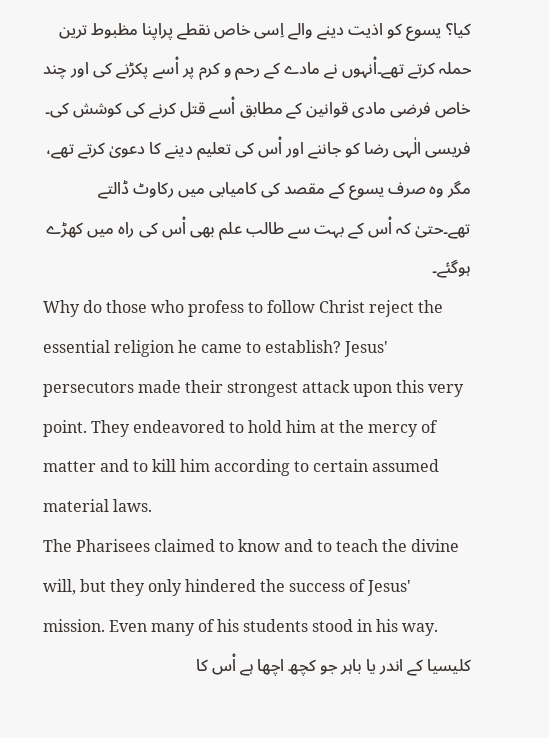کیا؟ یسوع کو اذیت دینے والے اِسی خاص نقطے پراپنا مظبوط ترین حملہ کرتے تھے۔اْنہوں نے مادے کے رحم و کرم پر اْسے پکڑنے کی اور چند خاص فرضی مادی قوانین کے مطابق اْسے قتل کرنے کی کوشش کی۔
فریسی الٰہی رضا کو جاننے اور اْس کی تعلیم دینے کا دعویٰ کرتے تھے، مگر وہ صرف یسوع کے مقصد کی کامیابی میں رکاوٹ ڈالتے تھے۔حتیٰ کہ اْس کے بہت سے طالب علم بھی اْس کی راہ میں کھڑے ہوگئے۔
Why do those who profess to follow Christ reject the essential religion he came to establish? Jesus' persecutors made their strongest attack upon this very point. They endeavored to hold him at the mercy of matter and to kill him according to certain assumed material laws.
The Pharisees claimed to know and to teach the divine will, but they only hindered the success of Jesus' mission. Even many of his students stood in his way.
کلیسیا کے اندر یا باہر جو کچھ اچھا ہے اْس کا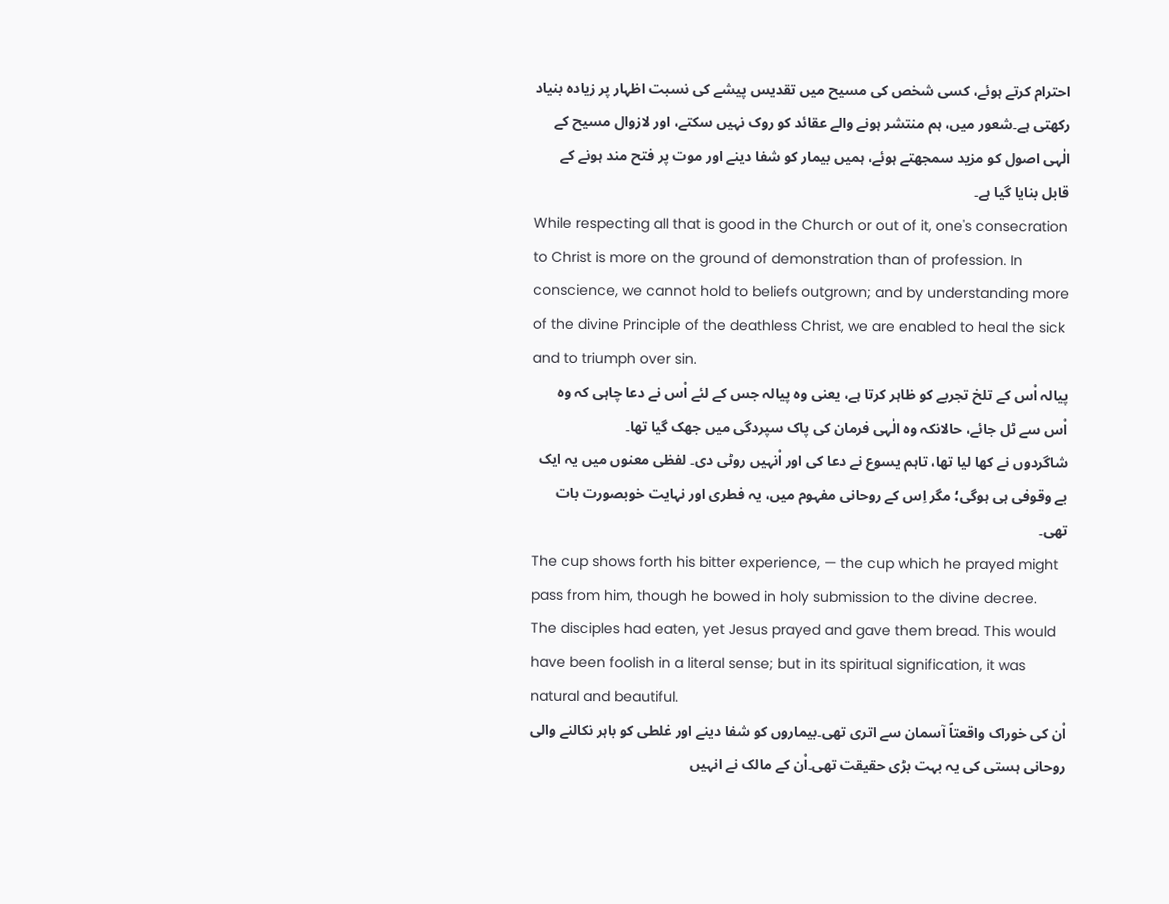احترام کرتے ہوئے، کسی شخص کی مسیح میں تقدیس پیشے کی نسبت اظہار پر زیادہ بنیاد رکھتی ہے۔شعور میں، ہم منتشر ہونے والے عقائد کو روک نہیں سکتے، اور لازوال مسیح کے الٰہی اصول کو مزید سمجھتے ہوئے، ہمیں بیمار کو شفا دینے اور موت پر فتح مند ہونے کے قابل بنایا گیا ہے۔
While respecting all that is good in the Church or out of it, one's consecration to Christ is more on the ground of demonstration than of profession. In conscience, we cannot hold to beliefs outgrown; and by understanding more of the divine Principle of the deathless Christ, we are enabled to heal the sick and to triumph over sin.
پیالہ اْس کے تلخ تجربے کو ظاہر کرتا ہے، یعنی وہ پیالہ جس کے لئے اْس نے دعا چاہی کہ وہ اْس سے ٹل جائے، حالانکہ وہ الٰہی فرمان کی پاک سپردگی میں جھک گیا تھا۔
شاگردوں نے کھا لیا تھا، تاہم یسوع نے دعا کی اور اْنہیں روٹی دی۔ لفظی معنوں میں یہ ایک بے وقوفی ہی ہوگی؛ مگر اِس کے روحانی مفہوم میں، یہ فطری اور نہایت خوبصورت بات تھی۔
The cup shows forth his bitter experience, — the cup which he prayed might pass from him, though he bowed in holy submission to the divine decree.
The disciples had eaten, yet Jesus prayed and gave them bread. This would have been foolish in a literal sense; but in its spiritual signification, it was natural and beautiful.
اْن کی خوراک واقعتاً آسمان سے اتری تھی۔بیماروں کو شفا دینے اور غلطی کو باہر نکالنے والی روحانی ہستی کی یہ بہت بڑی حقیقت تھی۔اْن کے مالک نے انہیں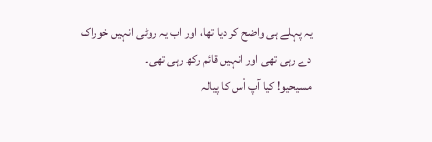یہ پہلے ہی واضح کر دیا تھا، اور اب یہ روٹی انہیں خوراک دے رہی تھی اور انہیں قائم رکھ رہی تھی۔
مسیحیو! کیا آپ اْس کا پیالہ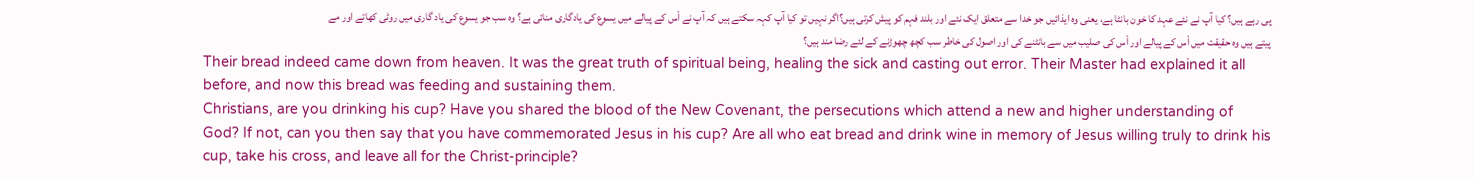پی رہے ہیں؟ کیا آپ نے نئے عہد کا خون بانٹا ہے، یعنی وہ ایذائیں جو خدا سے متعلق ایک نئے اور بلند فہم کو پیش کرتی ہیں؟اگر نہیں تو کیا آپ کہہ سکتے ہیں کہ آپ نے اْس کے پیالے میں یسوع کی یادگاری منائی ہے؟ وہ سب جو یسوع کی یاد گاری میں روٹی کھاتے اور مے پیتے ہیں وہ حقیقت میں اْس کے پیالے اور اْس کی صلیب میں سے بانٹنے کی اور اصول کی خاطر سب کچھ چھوڑنے کے لئے رضا مند ہیں؟
Their bread indeed came down from heaven. It was the great truth of spiritual being, healing the sick and casting out error. Their Master had explained it all before, and now this bread was feeding and sustaining them.
Christians, are you drinking his cup? Have you shared the blood of the New Covenant, the persecutions which attend a new and higher understanding of God? If not, can you then say that you have commemorated Jesus in his cup? Are all who eat bread and drink wine in memory of Jesus willing truly to drink his cup, take his cross, and leave all for the Christ-principle?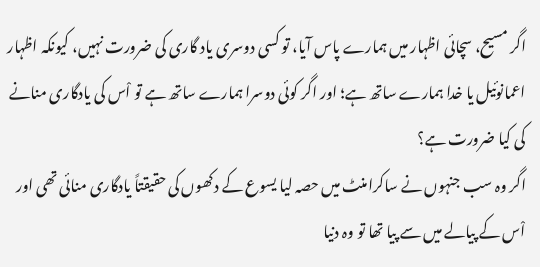اگر مسیح، سچائی اظہار میں ہمارے پاس آیا، تو کسی دوسری یاد گاری کی ضرورت نہیں، کیونکہ اظہار اعمانوئیل یا خدا ہمارے ساتھ ہے؛ اور اگر کوئی دوسرا ہمارے ساتھ ہے تو اْس کی یادگاری منانے کی کیا ضرورت ہے؟
اگر وہ سب جنہوں نے ساکرامنٹ میں حصہ لیا یسوع کے دکھوں کی حقیقتاً یادگاری منائی تھی اور اْس کے پیالے میں سے پیا تھا تو وہ دنیا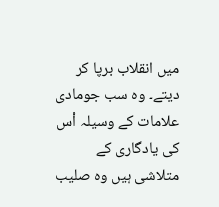میں انقلاب برپا کر دیتے۔ وہ سب جومادی علامات کے وسیلہ اْس کی یادگاری کے متلاشی ہیں وہ صلیب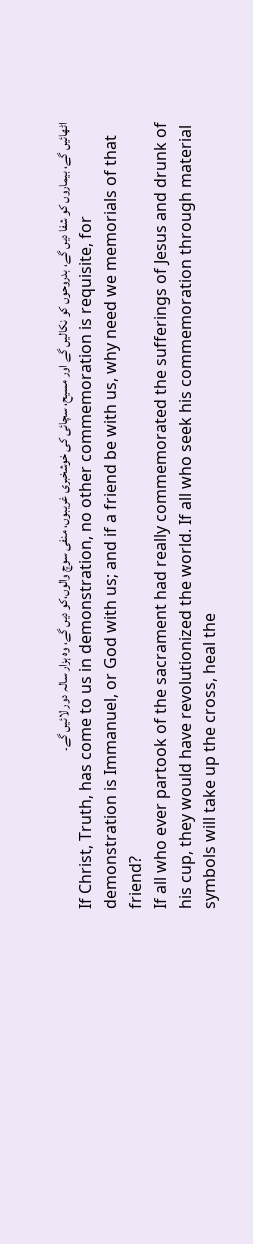اٹھائیں گے، بیماروں کو شفا دیں گے، بدروحوں کو نکالیں گے اور مسیح، سچائی کی خوشخبری غریبوں، منفی سوچ والوں،کو دیں گے، وہ ہزار سالہ دور لائیں گے۔
If Christ, Truth, has come to us in demonstration, no other commemoration is requisite, for demonstration is Immanuel, or God with us; and if a friend be with us, why need we memorials of that friend?
If all who ever partook of the sacrament had really commemorated the sufferings of Jesus and drunk of his cup, they would have revolutionized the world. If all who seek his commemoration through material symbols will take up the cross, heal the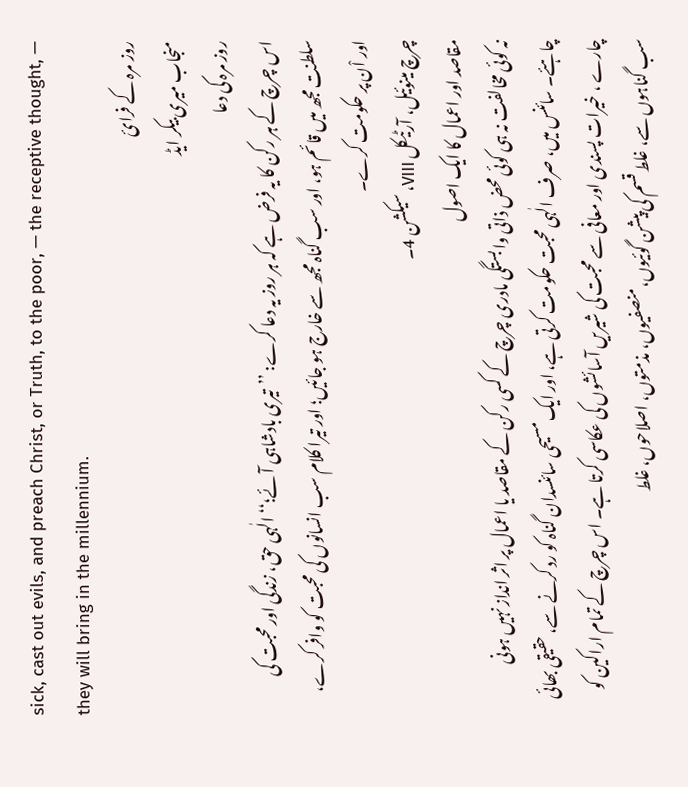sick, cast out evils, and preach Christ, or Truth, to the poor, — the receptive thought, — they will bring in the millennium.
روز مرہ کے فرائ
منجاب میری بیکر ایڈ
روز مرہ کی دعا
اس چرچ کے ہر رکن کا یہ فرض ہے کہ ہر روز یہ دعا کرے: ’’تیری بادشاہی آئے؛‘‘ الٰہی حق، زندگی اور محبت کی سلطنت مجھ میں قائم ہو، اور سب گناہ مجھ سے خارج ہو جائیں؛ اور تیرا کلام سب انسانوں کی محبت کو وافر کرے، اور اْن پر حکومت کرے۔
چرچ مینوئیل، آرٹیکل VIII، سیکشن 4۔
مقاصد اور اعمال کا ایک اصول
نہ کوئی مخالفت نہ ہی کوئی محض ذاتی وابستگی مادری چرچ کے کسی رکن کے مقاصد یا اعمال پر اثر انداز نہیں ہونی چاہئے۔ سائنس میں، صرف الٰہی محبت حکومت کرتی ہے، اور ایک مسیحی سائنسدان گناہ کو رد کرنے سے، حقیقی بھائی چارے ، خیرات پسندی اور معافی سے محبت کی شیریں آسائشوں کی عکاسی کرتا ہے۔ اس چرچ کے تمام اراکین کو سب گناہوں سے، غلط قسم کی پیشن گوئیوں،منصفیوں، مذمتوں، اصلاحوں، غلط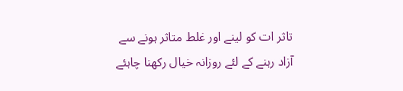تاثر ات کو لینے اور غلط متاثر ہونے سے آزاد رہنے کے لئے روزانہ خیال رکھنا چاہئے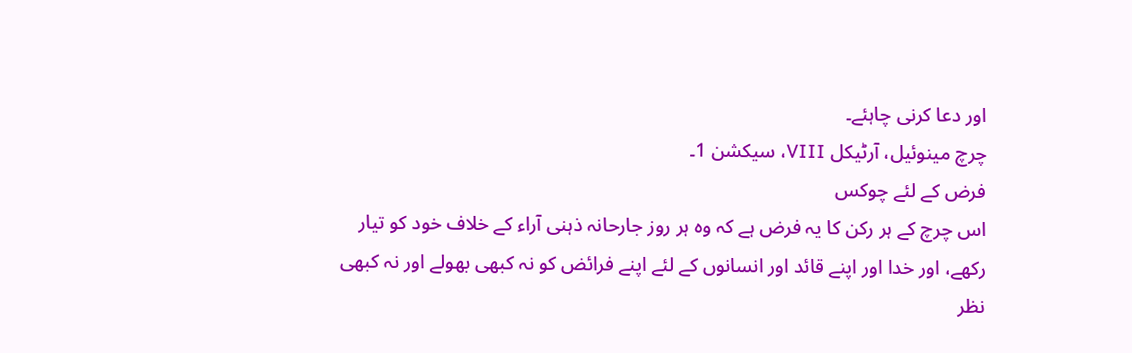اور دعا کرنی چاہئے۔
چرچ مینوئیل، آرٹیکل VIII، سیکشن 1۔
فرض کے لئے چوکس
اس چرچ کے ہر رکن کا یہ فرض ہے کہ وہ ہر روز جارحانہ ذہنی آراء کے خلاف خود کو تیار رکھے، اور خدا اور اپنے قائد اور انسانوں کے لئے اپنے فرائض کو نہ کبھی بھولے اور نہ کبھی نظر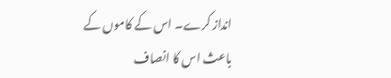انداز کرے۔ اس کے کاموں کے باعث اس کا انصاف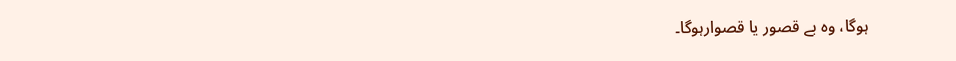ہوگا، وہ بے قصور یا قصوارہوگا۔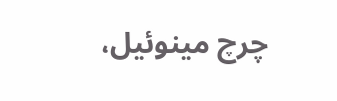چرچ مینوئیل،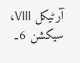آرٹیکل VIII، سیکشن 6۔